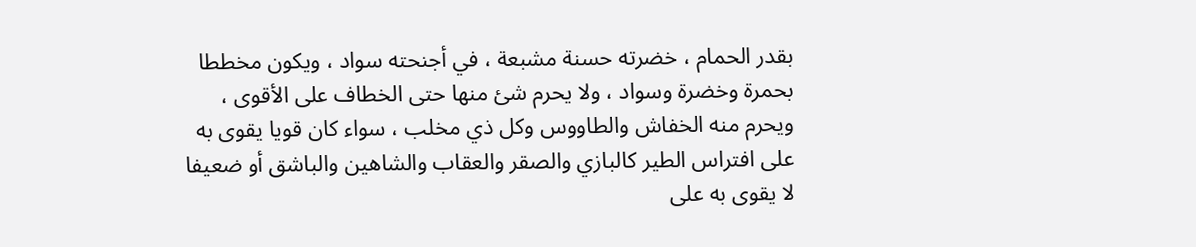بقدر الحمام ، خضرته حسنة مشبعة ، في أجنحته سواد ، ويكون مخططا
بحمرة وخضرة وسواد ، ولا يحرم شئ منها حتى الخطاف على الأقوى ،
ويحرم منه الخفاش والطاووس وكل ذي مخلب ، سواء كان قويا يقوى به
على افتراس الطير كالبازي والصقر والعقاب والشاهين والباشق أو ضعيفا
لا يقوى به على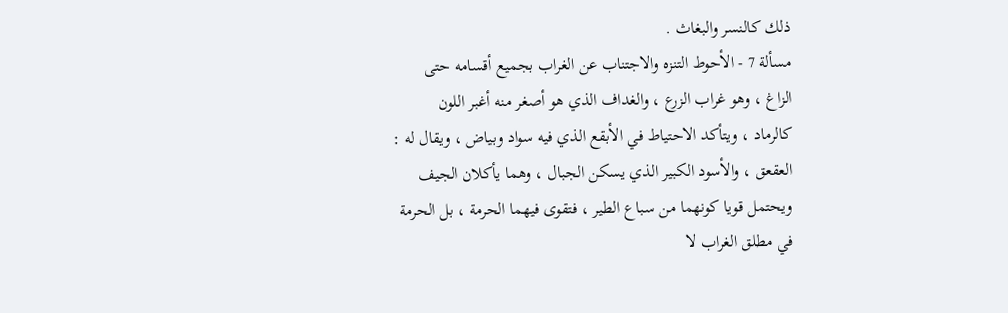ذلك كالنسر والبغاث .
مسألة 7 - الأحوط التنزه والاجتناب عن الغراب بجميع أقسامه حتى
الزاغ ، وهو غراب الزرع ، والغداف الذي هو أصغر منه أغبر اللون
كالرماد ، ويتأكد الاحتياط في الأبقع الذي فيه سواد وبياض ، ويقال له :
العقعق ، والأسود الكبير الذي يسكن الجبال ، وهما يأكلان الجيف
ويحتمل قويا كونهما من سباع الطير ، فتقوى فيهما الحرمة ، بل الحرمة
في مطلق الغراب لا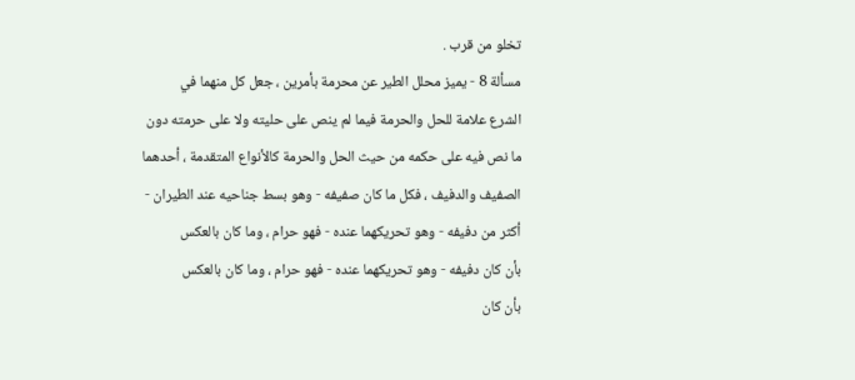تخلو من قرب .
مسألة 8 - يميز محلل الطير عن محرمة بأمرين ، جعل كل منهما في
الشرع علامة للحل والحرمة فيما لم ينص على حليته ولا على حرمته دون
ما نص فيه على حكمه من حيث الحل والحرمة كالأنواع المتقدمة ، أحدهما
الصفيف والدفيف ، فكل ما كان صفيفه - وهو بسط جناحيه عند الطيران -
أكثر من دفيفه - وهو تحريكهما عنده - فهو حرام ، وما كان بالعكس
بأن كان دفيفه - وهو تحريكهما عنده - فهو حرام ، وما كان بالعكس
بأن كان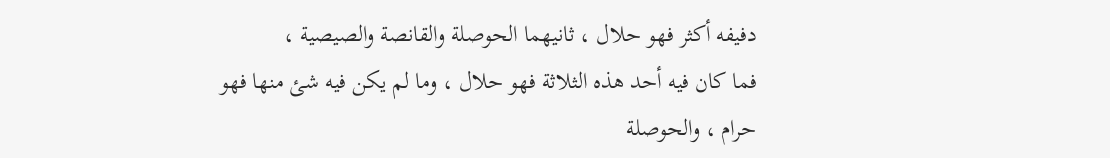دفيفه أكثر فهو حلال ، ثانيهما الحوصلة والقانصة والصيصية ،
فما كان فيه أحد هذه الثلاثة فهو حلال ، وما لم يكن فيه شئ منها فهو
حرام ، والحوصلة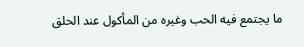ما يجتمع فيه الحب وغيره من المأكول عند الحلق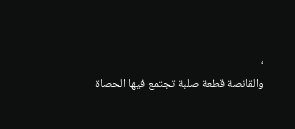،
والقانصة قطعة صلبة تجتمع فيها الحصاة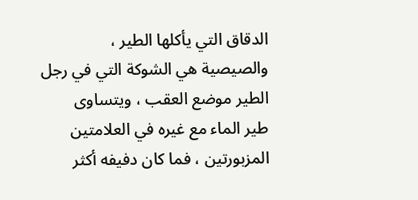الدقاق التي يأكلها الطير ،
والصيصية هي الشوكة التي في رجل الطير موضع العقب ، ويتساوى
طير الماء مع غيره في العلامتين المزبورتين ، فما كان دفيفه أكثر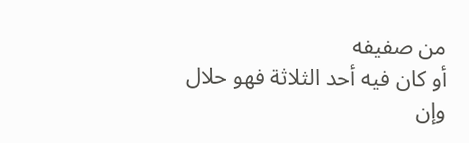من صفيفه
أو كان فيه أحد الثلاثة فهو حلال وإن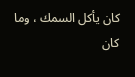كان يأكل السمك ، وما كان